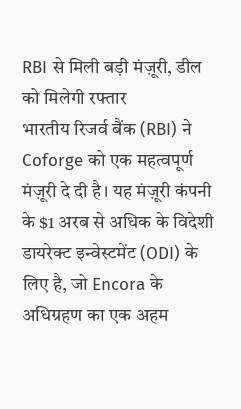RBI से मिली बड़ी मंज़ूरी, डील को मिलेगी रफ्तार
भारतीय रिजर्व बैंक (RBI) ने Coforge को एक महत्वपूर्ण मंज़ूरी दे दी है। यह मंज़ूरी कंपनी के $1 अरब से अधिक के विदेशी डायरेक्ट इन्वेस्टमेंट (ODI) के लिए है, जो Encora के अधिग्रहण का एक अहम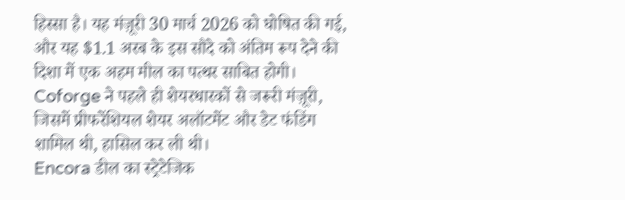हिस्सा है। यह मंज़ूरी 30 मार्च 2026 को घोषित की गई, और यह $1.1 अरब के इस सौदे को अंतिम रूप देने की दिशा में एक अहम मील का पत्थर साबित होगी। Coforge ने पहले ही शेयरधारकों से जरूरी मंज़ूरी, जिसमें प्रीफरेंशियल शेयर अलॉटमेंट और डेट फंडिंग शामिल थी, हासिल कर ली थी।
Encora डील का स्ट्रेटेजिक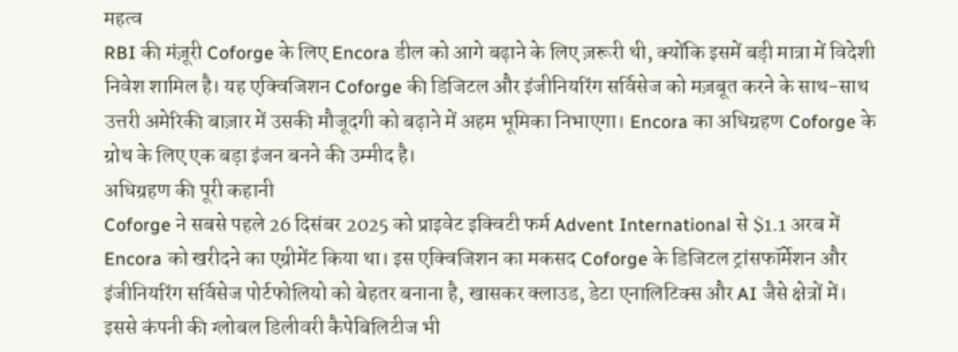महत्व
RBI की मंज़ूरी Coforge के लिए Encora डील को आगे बढ़ाने के लिए ज़रूरी थी, क्योंकि इसमें बड़ी मात्रा में विदेशी निवेश शामिल है। यह एक्विजिशन Coforge की डिजिटल और इंजीनियरिंग सर्विसेज को मज़बूत करने के साथ-साथ उत्तरी अमेरिकी बाज़ार में उसकी मौजूदगी को बढ़ाने में अहम भूमिका निभाएगा। Encora का अधिग्रहण Coforge के ग्रोथ के लिए एक बड़ा इंजन बनने की उम्मीद है।
अधिग्रहण की पूरी कहानी
Coforge ने सबसे पहले 26 दिसंबर 2025 को प्राइवेट इक्विटी फर्म Advent International से $1.1 अरब में Encora को खरीदने का एग्रीमेंट किया था। इस एक्विजिशन का मकसद Coforge के डिजिटल ट्रांसफॉर्मेशन और इंजीनियरिंग सर्विसेज पोर्टफोलियो को बेहतर बनाना है, खासकर क्लाउड, डेटा एनालिटिक्स और AI जैसे क्षेत्रों में। इससे कंपनी की ग्लोबल डिलीवरी कैपेबिलिटीज भी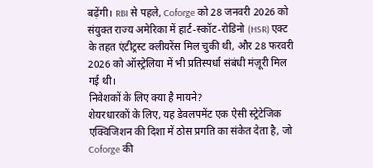बढ़ेंगी। RBI से पहले, Coforge को 28 जनवरी 2026 को संयुक्त राज्य अमेरिका में हार्ट-स्कॉट-रोडिनो (HSR) एक्ट के तहत एंटीट्रस्ट क्लीयरेंस मिल चुकी थी, और 28 फरवरी 2026 को ऑस्ट्रेलिया में भी प्रतिस्पर्धा संबंधी मंज़ूरी मिल गई थी।
निवेशकों के लिए क्या है मायने?
शेयरधारकों के लिए, यह डेवलपमेंट एक ऐसी स्ट्रेटेजिक एक्विजिशन की दिशा में ठोस प्रगति का संकेत देता है, जो Coforge की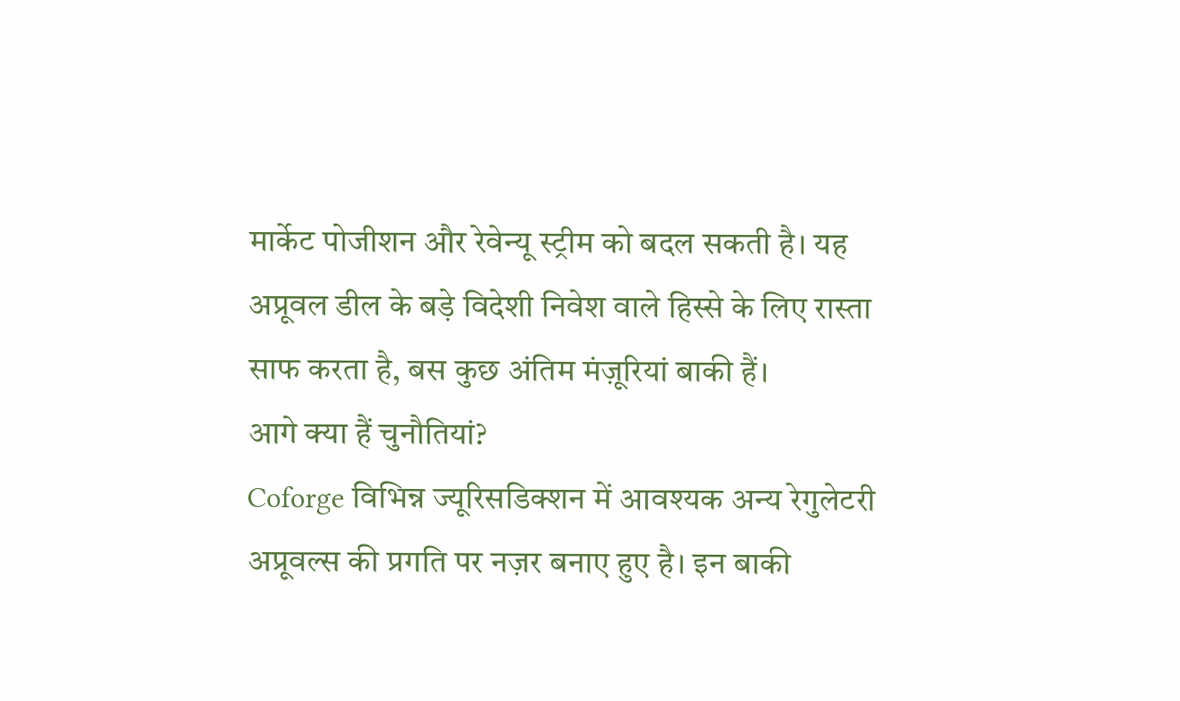मार्केट पोजीशन और रेवेन्यू स्ट्रीम को बदल सकती है। यह अप्रूवल डील के बड़े विदेशी निवेश वाले हिस्से के लिए रास्ता साफ करता है, बस कुछ अंतिम मंज़ूरियां बाकी हैं।
आगे क्या हैं चुनौतियां?
Coforge विभिन्न ज्यूरिसडिक्शन में आवश्यक अन्य रेगुलेटरी अप्रूवल्स की प्रगति पर नज़र बनाए हुए है। इन बाकी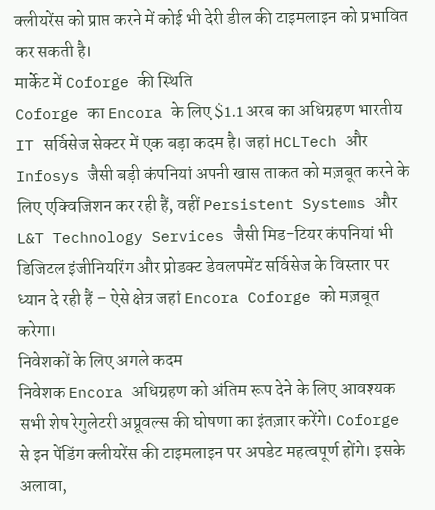क्लीयरेंस को प्राप्त करने में कोई भी देरी डील की टाइमलाइन को प्रभावित कर सकती है।
मार्केट में Coforge की स्थिति
Coforge का Encora के लिए $1.1 अरब का अधिग्रहण भारतीय IT सर्विसेज सेक्टर में एक बड़ा कदम है। जहां HCLTech और Infosys जैसी बड़ी कंपनियां अपनी खास ताकत को मज़बूत करने के लिए एक्विजिशन कर रही हैं, वहीं Persistent Systems और L&T Technology Services जैसी मिड-टियर कंपनियां भी डिजिटल इंजीनियरिंग और प्रोडक्ट डेवलपमेंट सर्विसेज के विस्तार पर ध्यान दे रही हैं – ऐसे क्षेत्र जहां Encora Coforge को मज़बूत करेगा।
निवेशकों के लिए अगले कदम
निवेशक Encora अधिग्रहण को अंतिम रूप देने के लिए आवश्यक सभी शेष रेगुलेटरी अप्रूवल्स की घोषणा का इंतज़ार करेंगे। Coforge से इन पेंडिंग क्लीयरेंस की टाइमलाइन पर अपडेट महत्वपूर्ण होंगे। इसके अलावा,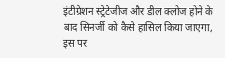इंटीग्रेशन स्ट्रेटेजीज और डील क्लोज होने के बाद सिनर्जी को कैसे हासिल किया जाएगा, इस पर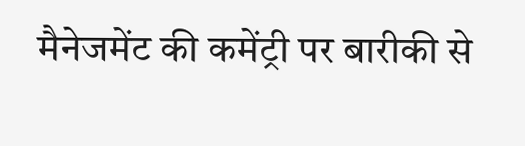मैनेजमेंट की कमेंट्री पर बारीकी से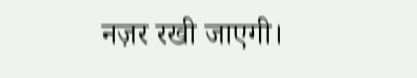नज़र रखी जाएगी।